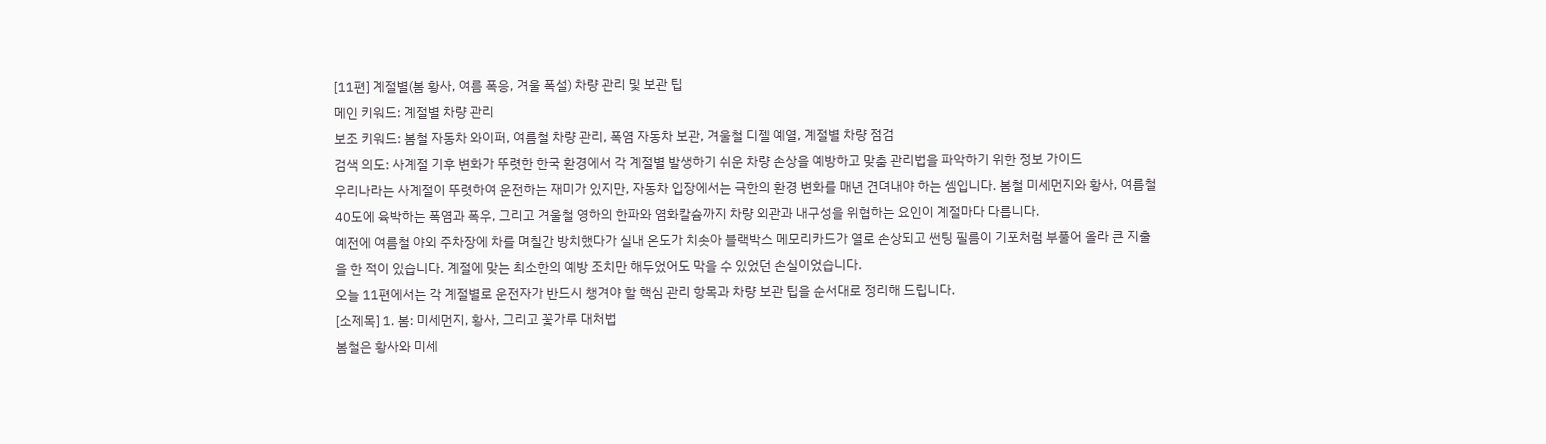[11편] 계절별(봄 황사, 여름 폭응, 겨울 폭설) 차량 관리 및 보관 팁
메인 키워드: 계절별 차량 관리
보조 키워드: 봄철 자동차 와이퍼, 여름철 차량 관리, 폭염 자동차 보관, 겨울철 디젤 예열, 계절별 차량 점검
검색 의도: 사계절 기후 변화가 뚜렷한 한국 환경에서 각 계절별 발생하기 쉬운 차량 손상을 예방하고 맞춤 관리법을 파악하기 위한 정보 가이드
우리나라는 사계절이 뚜렷하여 운전하는 재미가 있지만, 자동차 입장에서는 극한의 환경 변화를 매년 견뎌내야 하는 셈입니다. 봄철 미세먼지와 황사, 여름철 40도에 육박하는 폭염과 폭우, 그리고 겨울철 영하의 한파와 염화칼슘까지 차량 외관과 내구성을 위협하는 요인이 계절마다 다릅니다.
예전에 여름철 야외 주차장에 차를 며칠간 방치했다가 실내 온도가 치솟아 블랙박스 메모리카드가 열로 손상되고 썬팅 필름이 기포처럼 부풀어 올라 큰 지출을 한 적이 있습니다. 계절에 맞는 최소한의 예방 조치만 해두었어도 막을 수 있었던 손실이었습니다.
오늘 11편에서는 각 계절별로 운전자가 반드시 챙겨야 할 핵심 관리 항목과 차량 보관 팁을 순서대로 정리해 드립니다.
[소제목] 1. 봄: 미세먼지, 황사, 그리고 꽃가루 대처법
봄철은 황사와 미세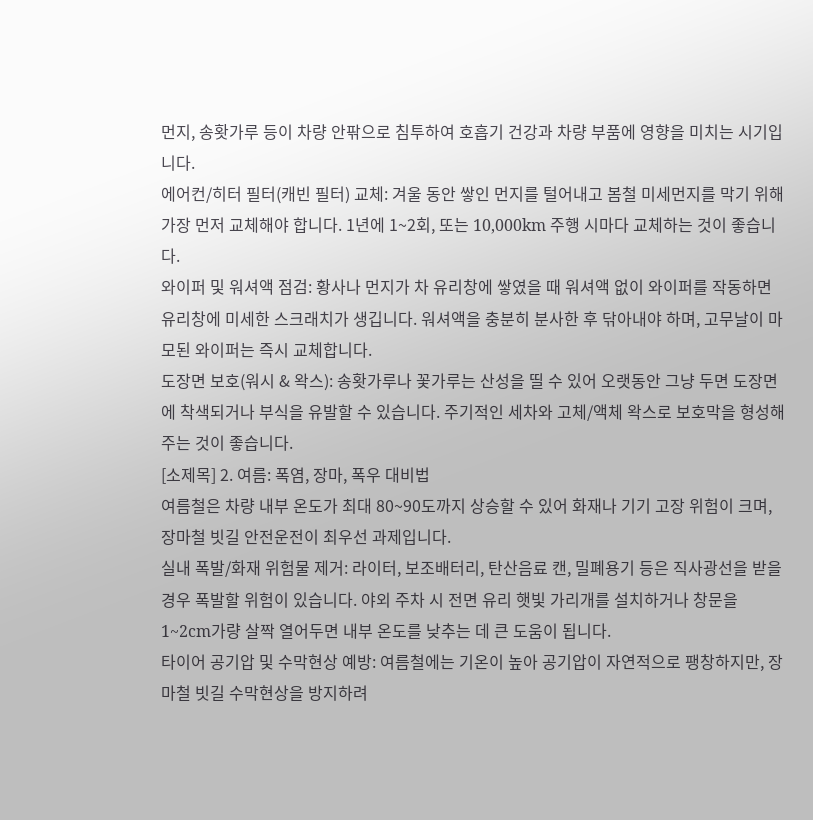먼지, 송홧가루 등이 차량 안팎으로 침투하여 호흡기 건강과 차량 부품에 영향을 미치는 시기입니다.
에어컨/히터 필터(캐빈 필터) 교체: 겨울 동안 쌓인 먼지를 털어내고 봄철 미세먼지를 막기 위해 가장 먼저 교체해야 합니다. 1년에 1~2회, 또는 10,000km 주행 시마다 교체하는 것이 좋습니다.
와이퍼 및 워셔액 점검: 황사나 먼지가 차 유리창에 쌓였을 때 워셔액 없이 와이퍼를 작동하면 유리창에 미세한 스크래치가 생깁니다. 워셔액을 충분히 분사한 후 닦아내야 하며, 고무날이 마모된 와이퍼는 즉시 교체합니다.
도장면 보호(워시 & 왁스): 송홧가루나 꽃가루는 산성을 띨 수 있어 오랫동안 그냥 두면 도장면에 착색되거나 부식을 유발할 수 있습니다. 주기적인 세차와 고체/액체 왁스로 보호막을 형성해 주는 것이 좋습니다.
[소제목] 2. 여름: 폭염, 장마, 폭우 대비법
여름철은 차량 내부 온도가 최대 80~90도까지 상승할 수 있어 화재나 기기 고장 위험이 크며, 장마철 빗길 안전운전이 최우선 과제입니다.
실내 폭발/화재 위험물 제거: 라이터, 보조배터리, 탄산음료 캔, 밀폐용기 등은 직사광선을 받을 경우 폭발할 위험이 있습니다. 야외 주차 시 전면 유리 햇빛 가리개를 설치하거나 창문을 1~2cm가량 살짝 열어두면 내부 온도를 낮추는 데 큰 도움이 됩니다.
타이어 공기압 및 수막현상 예방: 여름철에는 기온이 높아 공기압이 자연적으로 팽창하지만, 장마철 빗길 수막현상을 방지하려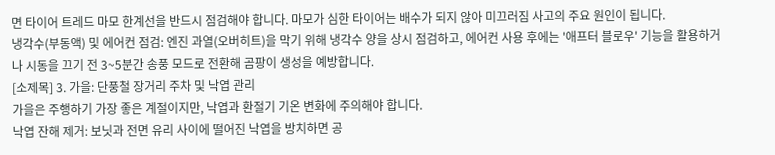면 타이어 트레드 마모 한계선을 반드시 점검해야 합니다. 마모가 심한 타이어는 배수가 되지 않아 미끄러짐 사고의 주요 원인이 됩니다.
냉각수(부동액) 및 에어컨 점검: 엔진 과열(오버히트)을 막기 위해 냉각수 양을 상시 점검하고, 에어컨 사용 후에는 '애프터 블로우' 기능을 활용하거나 시동을 끄기 전 3~5분간 송풍 모드로 전환해 곰팡이 생성을 예방합니다.
[소제목] 3. 가을: 단풍철 장거리 주차 및 낙엽 관리
가을은 주행하기 가장 좋은 계절이지만, 낙엽과 환절기 기온 변화에 주의해야 합니다.
낙엽 잔해 제거: 보닛과 전면 유리 사이에 떨어진 낙엽을 방치하면 공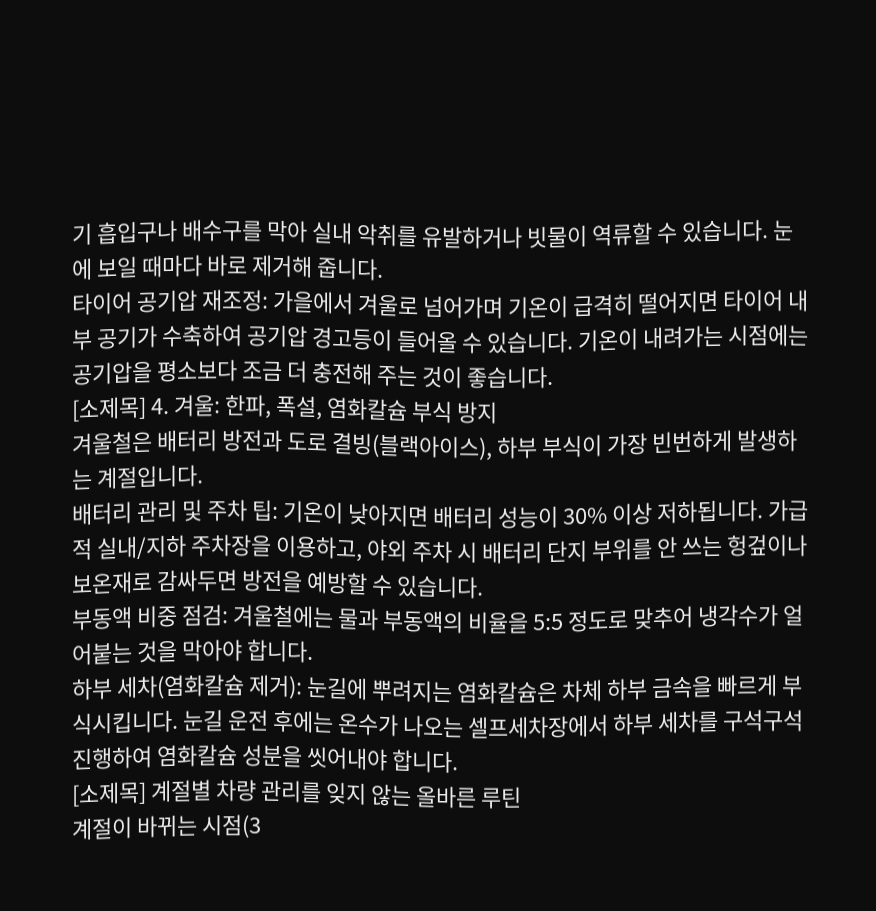기 흡입구나 배수구를 막아 실내 악취를 유발하거나 빗물이 역류할 수 있습니다. 눈에 보일 때마다 바로 제거해 줍니다.
타이어 공기압 재조정: 가을에서 겨울로 넘어가며 기온이 급격히 떨어지면 타이어 내부 공기가 수축하여 공기압 경고등이 들어올 수 있습니다. 기온이 내려가는 시점에는 공기압을 평소보다 조금 더 충전해 주는 것이 좋습니다.
[소제목] 4. 겨울: 한파, 폭설, 염화칼슘 부식 방지
겨울철은 배터리 방전과 도로 결빙(블랙아이스), 하부 부식이 가장 빈번하게 발생하는 계절입니다.
배터리 관리 및 주차 팁: 기온이 낮아지면 배터리 성능이 30% 이상 저하됩니다. 가급적 실내/지하 주차장을 이용하고, 야외 주차 시 배터리 단지 부위를 안 쓰는 헝겊이나 보온재로 감싸두면 방전을 예방할 수 있습니다.
부동액 비중 점검: 겨울철에는 물과 부동액의 비율을 5:5 정도로 맞추어 냉각수가 얼어붙는 것을 막아야 합니다.
하부 세차(염화칼슘 제거): 눈길에 뿌려지는 염화칼슘은 차체 하부 금속을 빠르게 부식시킵니다. 눈길 운전 후에는 온수가 나오는 셀프세차장에서 하부 세차를 구석구석 진행하여 염화칼슘 성분을 씻어내야 합니다.
[소제목] 계절별 차량 관리를 잊지 않는 올바른 루틴
계절이 바뀌는 시점(3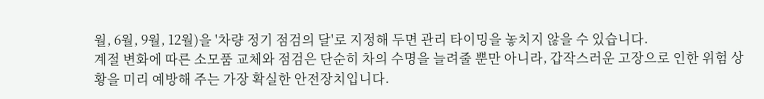월, 6월, 9월, 12월)을 '차량 정기 점검의 달'로 지정해 두면 관리 타이밍을 놓치지 않을 수 있습니다.
계절 변화에 따른 소모품 교체와 점검은 단순히 차의 수명을 늘려줄 뿐만 아니라, 갑작스러운 고장으로 인한 위험 상황을 미리 예방해 주는 가장 확실한 안전장치입니다.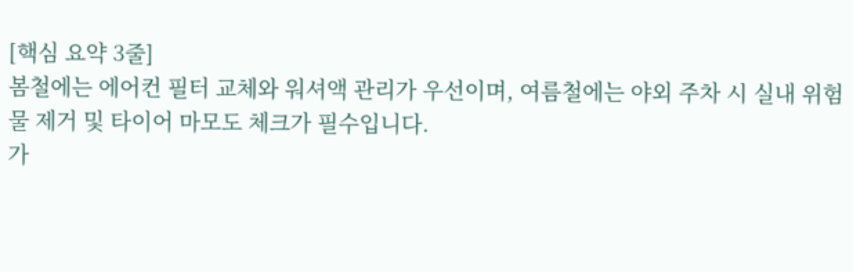[핵심 요약 3줄]
봄철에는 에어컨 필터 교체와 워셔액 관리가 우선이며, 여름철에는 야외 주차 시 실내 위험물 제거 및 타이어 마모도 체크가 필수입니다.
가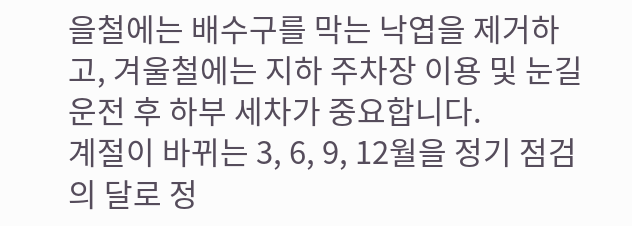을철에는 배수구를 막는 낙엽을 제거하고, 겨울철에는 지하 주차장 이용 및 눈길 운전 후 하부 세차가 중요합니다.
계절이 바뀌는 3, 6, 9, 12월을 정기 점검의 달로 정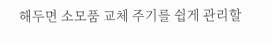해두면 소모품 교체 주기를 쉽게 관리할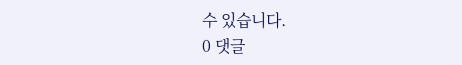수 있습니다.
0 댓글